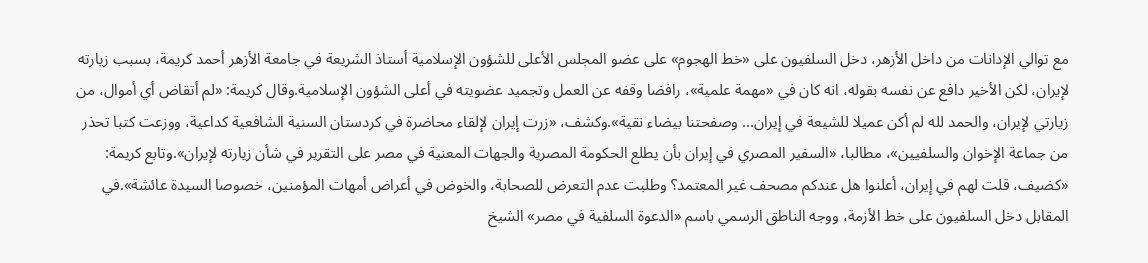مع توالي الإدانات من داخل الأزهر، دخل السلفيون على «خط الهجوم» على عضو المجلس الأعلى للشؤون الإسلامية أستاذ الشريعة في جامعة الأزهر أحمد كريمة، بسبب زيارته لإيران، لكن الأخير دافع عن نفسه بقوله، انه كان في «مهمة علمية»، رافضا وقفه عن العمل وتجميد عضويته في أعلى الشؤون الإسلامية.وقال كريمة: «لم أتقاض أي أموال، من زيارتي لإيران، والحمد لله لم أكن عميلا للشيعة في إيران... وصفحتنا بيضاء نقية».وكشف، «زرت إيران لإلقاء محاضرة في كردستان السنية الشافعية كداعية، ووزعت كتبا تحذر من جماعة الإخوان والسلفيين»، مطالبا، «السفير المصري في إيران بأن يطلع الحكومة المصرية والجهات المعنية في مصر على التقرير في شأن زيارته لإيران».وتابع كريمة: «كضيف، قلت لهم في إيران، أعلنوا هل عندكم مصحف غير المعتمد؟ وطلبت عدم التعرض للصحابة، والخوض في أعراض أمهات المؤمنين، خصوصا السيدة عائشة».في المقابل دخل السلفيون على خط الأزمة، ووجه الناطق الرسمي باسم «الدعوة السلفية في مصر» الشيخ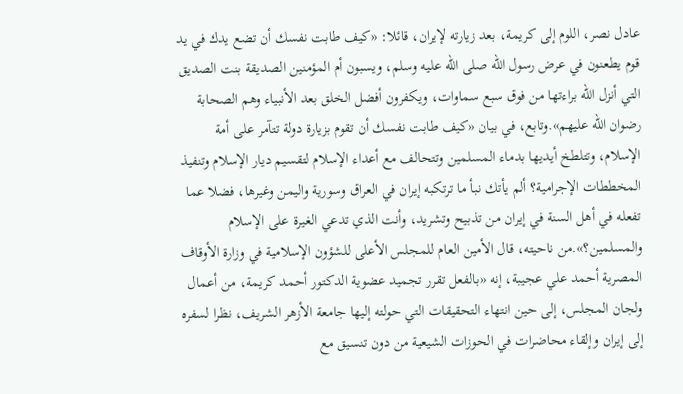عادل نصر، اللوم إلى كريمة، بعد زيارته لإيران، قائلا: «كيف طابت نفسك أن تضع يدك في يد قوم يطعنون في عرض رسول الله صلى الله عليه وسلم، ويسبون أم المؤمنين الصديقة بنت الصديق التي أنزل الله براءتها من فوق سبع سماوات، ويكفرون أفضل الخلق بعد الأنبياء وهم الصحابة رضوان الله عليهم».وتابع، في بيان «كيف طابت نفسك أن تقوم بزيارة دولة تتآمر على أمة الإسلام، وتتلطخ أيديها بدماء المسلمين وتتحالف مع أعداء الإسلام لتقسيم ديار الإسلام وتنفيذ المخططات الإجرامية؟ ألم يأتك نبأ ما ترتكبه إيران في العراق وسورية واليمن وغيرها، فضلا عما تفعله في أهل السنة في إيران من تذبيح وتشريد، وأنت الذي تدعي الغيرة على الإسلام والمسلمين؟».من ناحيته، قال الأمين العام للمجلس الأعلى للشؤون الإسلامية في وزارة الأوقاف المصرية أحمد علي عجيبة، إنه «بالفعل تقرر تجميد عضوية الدكتور أحمد كريمة، من أعمال ولجان المجلس، إلى حين انتهاء التحقيقات التي حولته إليها جامعة الأزهر الشريف، نظرا لسفره إلى إيران وإلقاء محاضرات في الحوزات الشيعية من دون تنسيق مع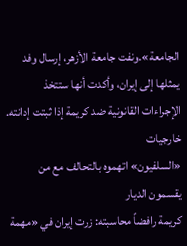الجامعة».ونفت جامعة الأزهر، إرسال وفد يمثلها إلى إيران، وأكدت أنها ستتخذ الإجراءات القانونية ضد كريمة إذا ثبتت إدانته.
خارجيات
«السلفيون» اتهموه بالتحالف مع من يقسمون الديار
كريمة رافضاً محاسبته: زرت إيران في «مهمة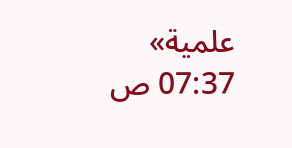علمية»
07:37 ص